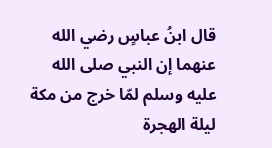قال ابنُ عباسٍ رضي الله عنهما إن النبي صلى الله عليه وسلم لمّا خرج من مكة ليلة الهجرة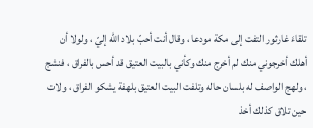تلقاءَ غارثور التفت إلى مكة مودعا ، وقال أنت أحبّ بلاد الله إليّ ، ولولا أن أهلك أخرجوني منك لم أخرج منك وكأني بالبيت العتيق قد أحس بالفراق ، فنشج ، ولهج الواصف له بلسان حاله وتلفت البيت العتيق بلهفة يشكو الفراق ، ولات حين تلاق كذلك أخذ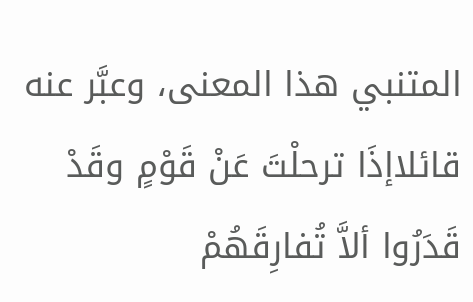المتنبي هذا المعنى، وعبَّر عنه قائلاإذَا ترحلْتَ عَنْ قَوْمٍ وقَدْ قَدَرُوا ألاَّ تُفارِقَهُمْ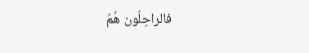فالراحِلُون هُمُ